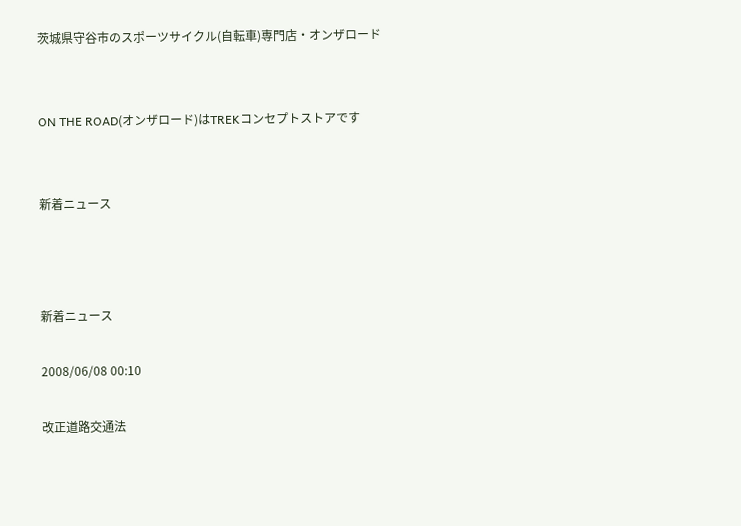茨城県守谷市のスポーツサイクル(自転車)専門店・オンザロード


ON THE ROAD(オンザロード)はTREKコンセプトストアです


新着ニュース



新着ニュース

2008/06/08 00:10

改正道路交通法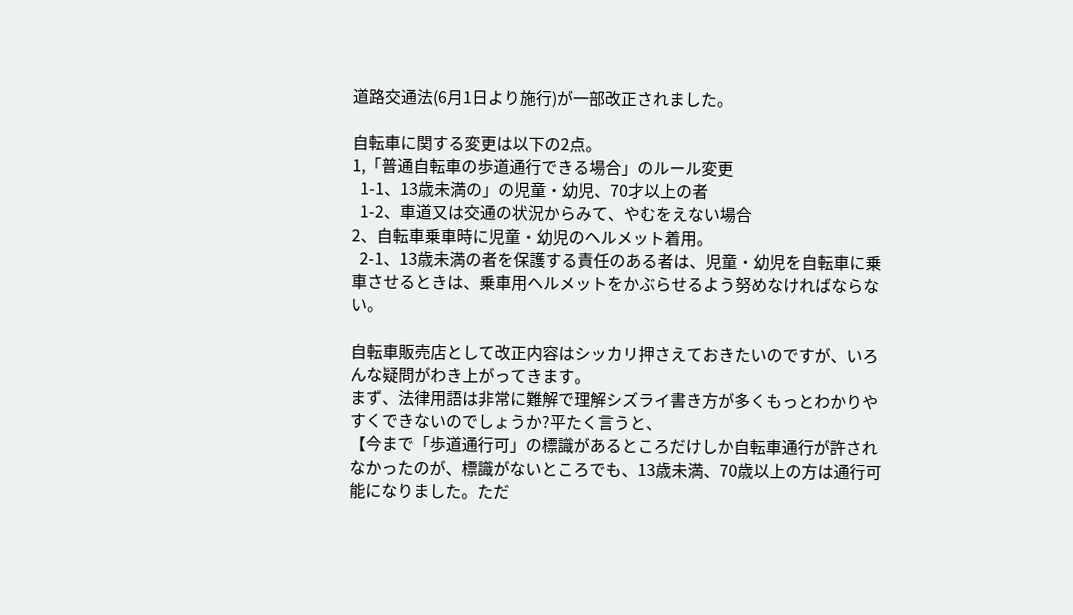道路交通法(6月1日より施行)が一部改正されました。

自転車に関する変更は以下の2点。
1,「普通自転車の歩道通行できる場合」のルール変更
  1-1、13歳未満の」の児童・幼児、70才以上の者
  1-2、車道又は交通の状況からみて、やむをえない場合
2、自転車乗車時に児童・幼児のヘルメット着用。
  2-1、13歳未満の者を保護する責任のある者は、児童・幼児を自転車に乗車させるときは、乗車用ヘルメットをかぶらせるよう努めなければならない。

自転車販売店として改正内容はシッカリ押さえておきたいのですが、いろんな疑問がわき上がってきます。
まず、法律用語は非常に難解で理解シズライ書き方が多くもっとわかりやすくできないのでしょうか?平たく言うと、
【今まで「歩道通行可」の標識があるところだけしか自転車通行が許されなかったのが、標識がないところでも、13歳未満、70歳以上の方は通行可能になりました。ただ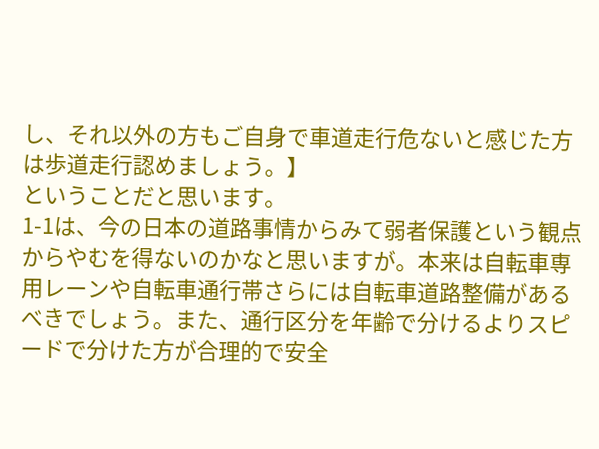し、それ以外の方もご自身で車道走行危ないと感じた方は歩道走行認めましょう。】
ということだと思います。
1-1は、今の日本の道路事情からみて弱者保護という観点からやむを得ないのかなと思いますが。本来は自転車専用レーンや自転車通行帯さらには自転車道路整備があるべきでしょう。また、通行区分を年齢で分けるよりスピードで分けた方が合理的で安全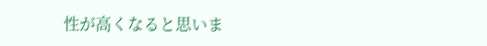性が高くなると思いま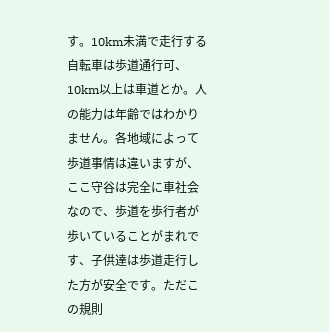す。10km未満で走行する自転車は歩道通行可、10km以上は車道とか。人の能力は年齢ではわかりません。各地域によって歩道事情は違いますが、ここ守谷は完全に車社会なので、歩道を歩行者が歩いていることがまれです、子供達は歩道走行した方が安全です。ただこの規則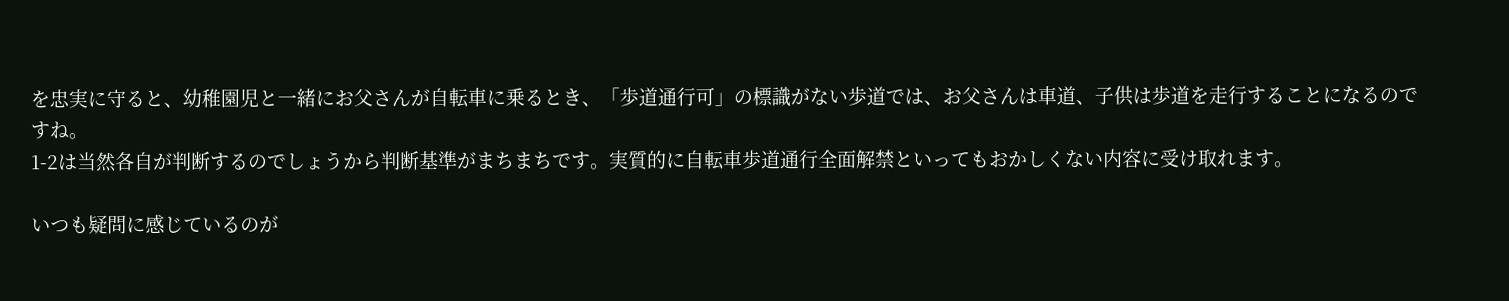を忠実に守ると、幼稚園児と一緒にお父さんが自転車に乗るとき、「歩道通行可」の標識がない歩道では、お父さんは車道、子供は歩道を走行することになるのですね。
1-2は当然各自が判断するのでしょうから判断基準がまちまちです。実質的に自転車歩道通行全面解禁といってもおかしくない内容に受け取れます。

いつも疑問に感じているのが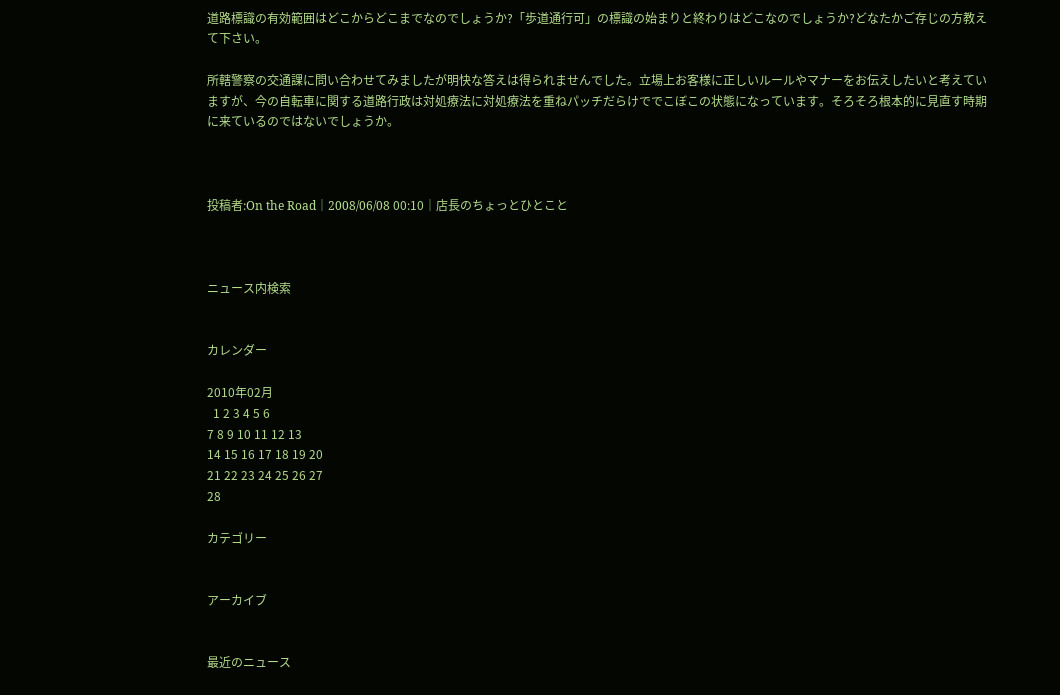道路標識の有効範囲はどこからどこまでなのでしょうか?「歩道通行可」の標識の始まりと終わりはどこなのでしょうか?どなたかご存じの方教えて下さい。

所轄警察の交通課に問い合わせてみましたが明快な答えは得られませんでした。立場上お客様に正しいルールやマナーをお伝えしたいと考えていますが、今の自転車に関する道路行政は対処療法に対処療法を重ねパッチだらけででこぼこの状態になっています。そろそろ根本的に見直す時期に来ているのではないでしょうか。



投稿者:On the Road│2008/06/08 00:10│店長のちょっとひとこと



ニュース内検索


カレンダー

2010年02月
  1 2 3 4 5 6
7 8 9 10 11 12 13
14 15 16 17 18 19 20
21 22 23 24 25 26 27
28

カテゴリー


アーカイブ


最近のニュース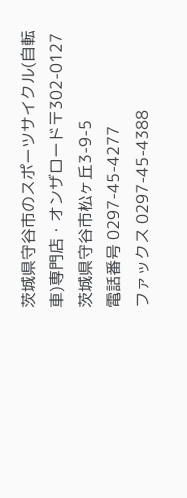茨城県守谷市のスポーツサイクル(自転車)専門店・オンザロード〒302-0127 茨城県守谷市松ヶ丘3-9-5
電話番号 0297-45-4277
ファックス 0297-45-4388